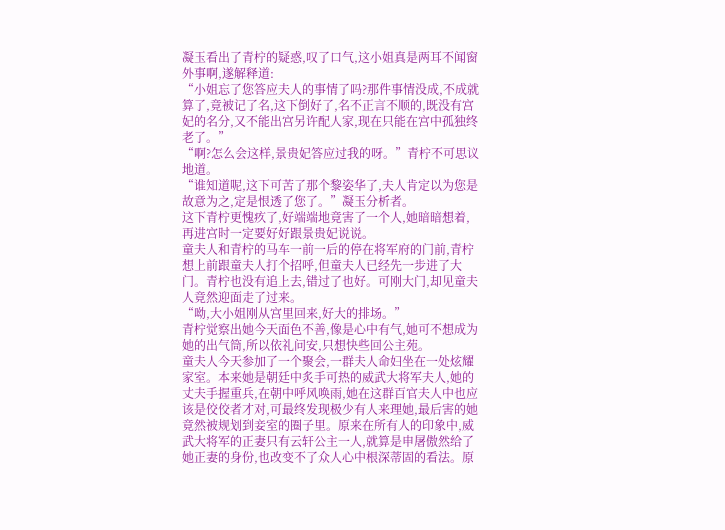凝玉看出了青柠的疑惑,叹了口气,这小姐真是两耳不闻窗外事啊,遂解释道:
“小姐忘了您答应夫人的事情了吗?那件事情没成,不成就算了,竟被记了名,这下倒好了,名不正言不顺的,既没有宫妃的名分,又不能出宫另许配人家,现在只能在宫中孤独终老了。”
“啊?怎么会这样,景贵妃答应过我的呀。”青柠不可思议地道。
“谁知道呢,这下可苦了那个黎姿华了,夫人肯定以为您是故意为之,定是恨透了您了。”凝玉分析者。
这下青柠更愧疚了,好端端地竟害了一个人,她暗暗想着,再进宫时一定要好好跟景贵妃说说。
童夫人和青柠的马车一前一后的停在将军府的门前,青柠想上前跟童夫人打个招呼,但童夫人已经先一步进了大门。青柠也没有追上去,错过了也好。可刚大门,却见童夫人竟然迎面走了过来。
“呦,大小姐刚从宫里回来,好大的排场。”
青柠觉察出她今天面色不善,像是心中有气,她可不想成为她的出气筒,所以依礼问安,只想快些回公主苑。
童夫人今天参加了一个聚会,一群夫人命妇坐在一处炫耀家室。本来她是朝廷中炙手可热的威武大将军夫人,她的丈夫手握重兵,在朝中呼风唤雨,她在这群百官夫人中也应该是佼佼者才对,可最终发现极少有人来理她,最后害的她竟然被规划到妾室的圈子里。原来在所有人的印象中,威武大将军的正妻只有云轩公主一人,就算是申屠傲然给了她正妻的身份,也改变不了众人心中根深蒂固的看法。原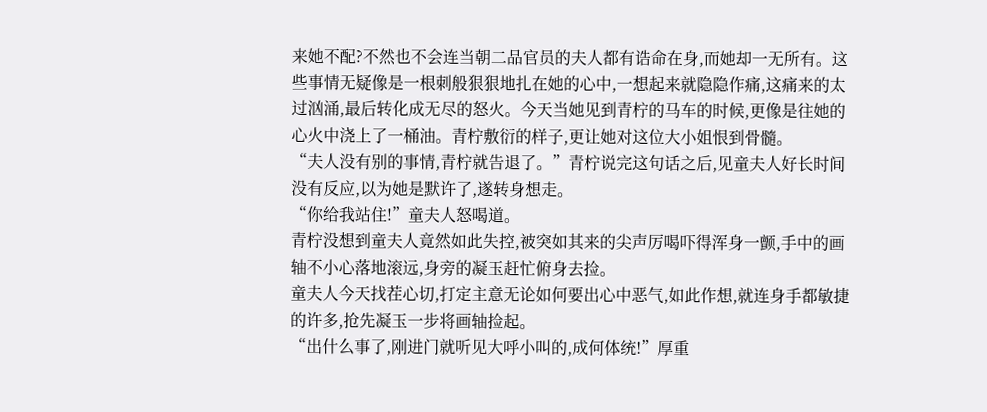来她不配?不然也不会连当朝二品官员的夫人都有诰命在身,而她却一无所有。这些事情无疑像是一根刺般狠狠地扎在她的心中,一想起来就隐隐作痛,这痛来的太过汹涌,最后转化成无尽的怒火。今天当她见到青柠的马车的时候,更像是往她的心火中浇上了一桶油。青柠敷衍的样子,更让她对这位大小姐恨到骨髓。
“夫人没有别的事情,青柠就告退了。”青柠说完这句话之后,见童夫人好长时间没有反应,以为她是默许了,遂转身想走。
“你给我站住!”童夫人怒喝道。
青柠没想到童夫人竟然如此失控,被突如其来的尖声厉喝吓得浑身一颤,手中的画轴不小心落地滚远,身旁的凝玉赶忙俯身去捡。
童夫人今天找茬心切,打定主意无论如何要出心中恶气,如此作想,就连身手都敏捷的许多,抢先凝玉一步将画轴捡起。
“出什么事了,刚进门就听见大呼小叫的,成何体统!”厚重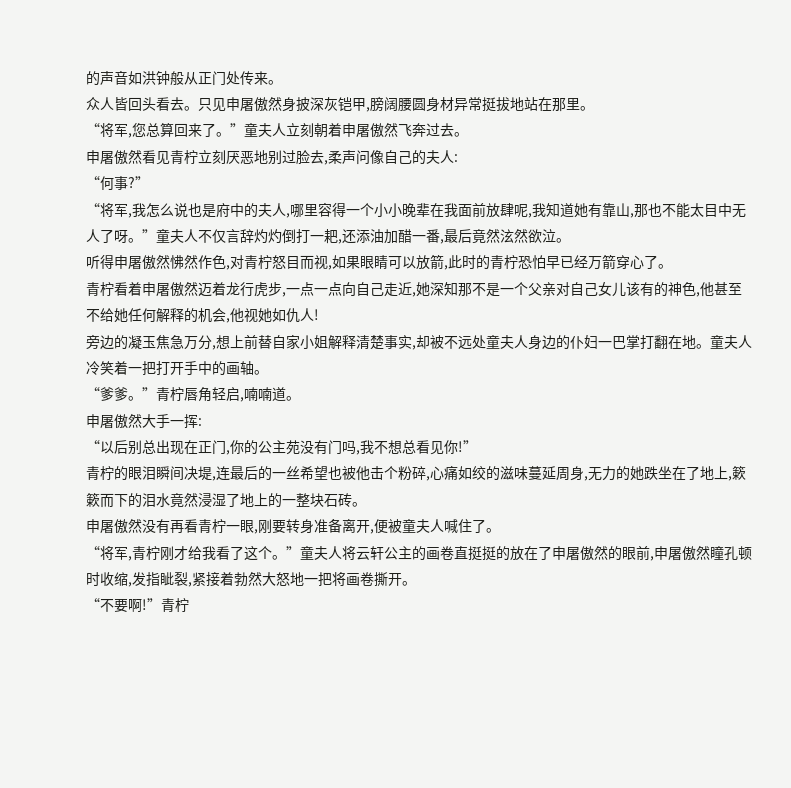的声音如洪钟般从正门处传来。
众人皆回头看去。只见申屠傲然身披深灰铠甲,膀阔腰圆身材异常挺拔地站在那里。
“将军,您总算回来了。”童夫人立刻朝着申屠傲然飞奔过去。
申屠傲然看见青柠立刻厌恶地别过脸去,柔声问像自己的夫人:
“何事?”
“将军,我怎么说也是府中的夫人,哪里容得一个小小晚辈在我面前放肆呢,我知道她有靠山,那也不能太目中无人了呀。”童夫人不仅言辞灼灼倒打一耙,还添油加醋一番,最后竟然泫然欲泣。
听得申屠傲然怫然作色,对青柠怒目而视,如果眼睛可以放箭,此时的青柠恐怕早已经万箭穿心了。
青柠看着申屠傲然迈着龙行虎步,一点一点向自己走近,她深知那不是一个父亲对自己女儿该有的神色,他甚至不给她任何解释的机会,他视她如仇人!
旁边的凝玉焦急万分,想上前替自家小姐解释清楚事实,却被不远处童夫人身边的仆妇一巴掌打翻在地。童夫人冷笑着一把打开手中的画轴。
“爹爹。”青柠唇角轻启,喃喃道。
申屠傲然大手一挥:
“以后别总出现在正门,你的公主苑没有门吗,我不想总看见你!”
青柠的眼泪瞬间决堤,连最后的一丝希望也被他击个粉碎,心痛如绞的滋味蔓延周身,无力的她跌坐在了地上,簌簌而下的泪水竟然浸湿了地上的一整块石砖。
申屠傲然没有再看青柠一眼,刚要转身准备离开,便被童夫人喊住了。
“将军,青柠刚才给我看了这个。”童夫人将云轩公主的画卷直挺挺的放在了申屠傲然的眼前,申屠傲然瞳孔顿时收缩,发指眦裂,紧接着勃然大怒地一把将画卷撕开。
“不要啊!”青柠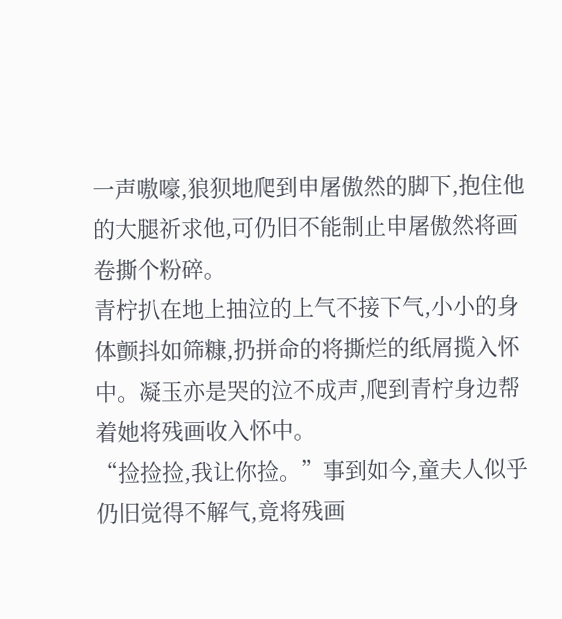一声嗷嚎,狼狈地爬到申屠傲然的脚下,抱住他的大腿祈求他,可仍旧不能制止申屠傲然将画卷撕个粉碎。
青柠扒在地上抽泣的上气不接下气,小小的身体颤抖如筛糠,扔拼命的将撕烂的纸屑揽入怀中。凝玉亦是哭的泣不成声,爬到青柠身边帮着她将残画收入怀中。
“捡捡捡,我让你捡。”事到如今,童夫人似乎仍旧觉得不解气,竟将残画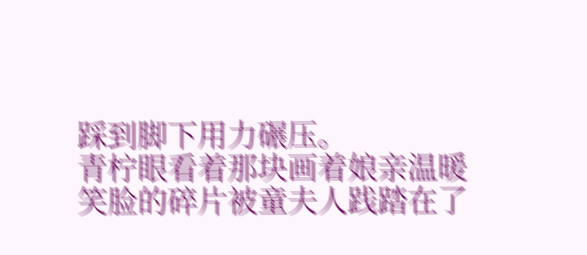踩到脚下用力碾压。
青柠眼看着那块画着娘亲温暖笑脸的碎片被童夫人践踏在了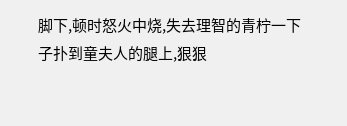脚下,顿时怒火中烧,失去理智的青柠一下子扑到童夫人的腿上,狠狠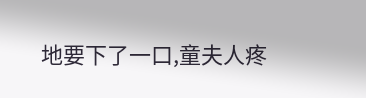地要下了一口,童夫人疼